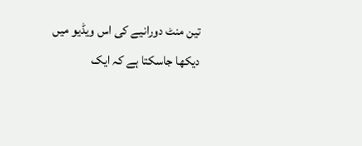تین منٹ دورانیے کی اس ویڈیو میں دیکھا جاسکتا ہے کہ ایک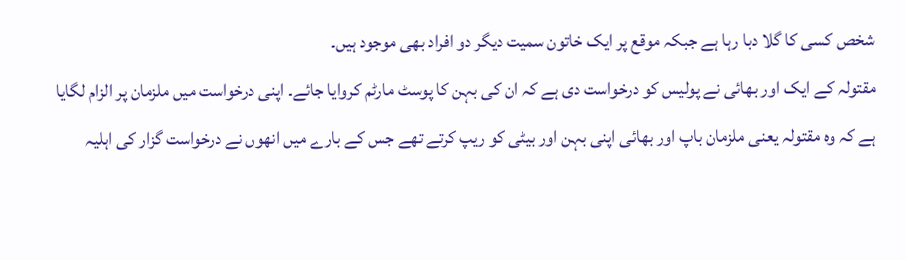شخص کسی کا گلا دبا رہا ہے جبکہ موقع پر ایک خاتون سمیت دیگر دو افراد بھی موجود ہیں۔
مقتولہ کے ایک اور بھائی نے پولیس کو درخواست دی ہے کہ ان کی بہن کا پوسٹ مارٹم کروایا جائے۔ اپنی درخواست میں ملزمان پر الزام لگایا ہے کہ وہ مقتولہ یعنی ملزمان باپ اور بھائی اپنی بہن اور بیٹی کو ریپ کرتے تھے جس کے بارے میں انھوں نے درخواست گزار کی اہلیہ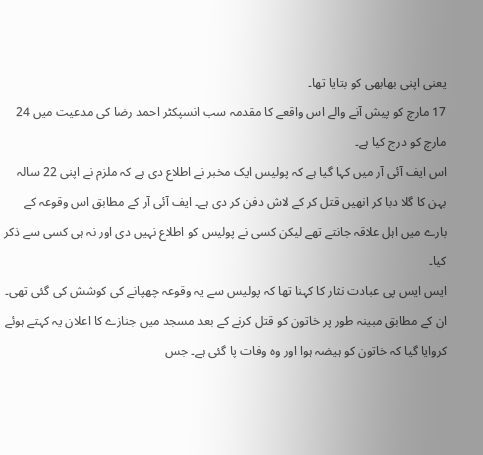یعنی اپنی بھابھی کو بتایا تھا۔
17 مارچ کو پیش آنے والے اس واقعے کا مقدمہ سب انسپکٹر احمد رضا کی مدعیت میں 24 مارچ کو درج کیا ہے۔
اس ایف آئی آر میں کہا گیا ہے کہ پولیس ایک مخبر نے اطلاع دی ہے کہ ملزم نے اپنی 22 سالہ بہن کا گلا دبا کر انھیں قتل کر کے لاش دفن کر دی ہے۔ ایف آئی آر کے مطابق اس وقوعہ کے بارے میں اہل علاقہ جانتے تھے لیکن کسی نے پولیس کو اطلاع نہیں دی اور نہ ہی کسی سے ذکر کیا۔
ایس ایس پی عبادت نثار کا کہنا تھا کہ پولیس سے یہ وقوعہ چھپانے کی کوشش کی گئی تھی۔ ان کے مطابق مبینہ طور پر خاتون کو قتل کرنے کے بعد مسجد میں جنازے کا اعلان یہ کہتے ہوئے کروایا گیا کہ خاتون کو ہیضہ ہوا اور وہ وفات پا گئی ہے۔ جس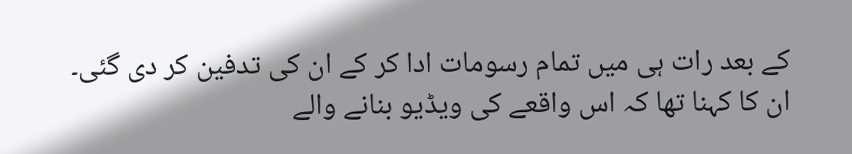کے بعد رات ہی میں تمام رسومات ادا کر کے ان کی تدفین کر دی گئی۔
ان کا کہنا تھا کہ اس واقعے کی ویڈیو بنانے والے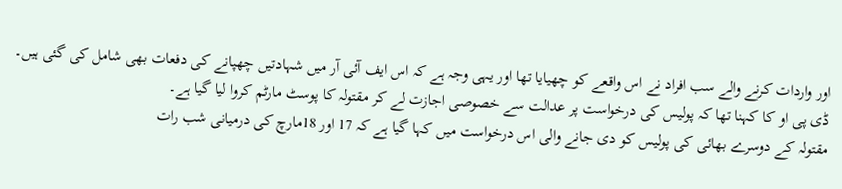اور واردات کرنے والے سب افراد نے اس واقعے کو چھیایا تھا اور یہی وجہ ہے کہ اس ایف آئی آر میں شہادتیں چھپانے کی دفعات بھی شامل کی گئی ہیں۔
ڈی پی او کا کہنا تھا کہ پولیس کی درخواست پر عدالت سے خصوصی اجازت لے کر مقتولہ کا پوسٹ مارٹم کروا لیا گیا ہے۔
مقتولہ کے دوسرے بھائی کی پولیس کو دی جانے والی اس درخواست میں کہا گیا ہے کہ 17 اور 18مارچ کی درمیانی شب رات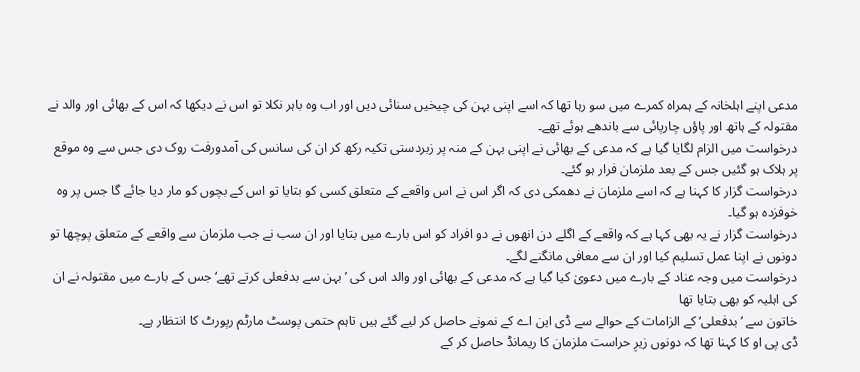مدعی اپنے اہلخانہ کے ہمراہ کمرے میں سو رہا تھا کہ اسے اپنی بہن کی چیخیں سنائی دیں اور اب وہ باہر نکلا تو اس نے دیکھا کہ اس کے بھائی اور والد نے مقتولہ کے ہاتھ اور پاؤں چارپائی سے باندھے ہوئے تھے۔
درخواست میں الزام لگایا گیا ہے کہ مدعی کے بھائی نے اپنی بہن کے منہ پر زبردستی تکیہ رکھ کر ان کی سانس کی آمدورفت روک دی جس سے وہ موقع پر ہلاک ہو گئیں جس کے بعد ملزمان فرار ہو گئے۔
درخواست گزار کا کہنا ہے کہ اسے ملزمان نے دھمکی دی کہ اگر اس نے اس واقعے کے متعلق کسی کو بتایا تو اس کے بچوں کو مار دیا جائے گا جس پر وہ خوفزدہ ہو گیا۔
درخواست گزار نے یہ بھی کہا ہے کہ واقعے کے اگلے دن انھوں نے دو افراد کو اس بارے میں بتایا اور ان سب نے جب ملزمان سے واقعے کے متعلق پوچھا تو دونوں نے اپنا عمل تسلیم کیا اور ان سے معافی مانگنے لگے۔
درخواست میں وجہ عناد کے بارے میں دعویٰ کیا گیا ہے کہ مدعی کے بھائی اور والد اس کی ’بہن سے بدفعلی کرتے تھے‘ جس کے بارے میں مقتولہ نے ان کی اہلیہ کو بھی بتایا تھا
خاتون سے ’بدفعلی‘ کے الزامات کے حوالے سے ڈی این اے کے نمونے حاصل کر لیے گئے ہیں تاہم حتمی پوسٹ مارٹم رپورٹ کا انتظار ہے۔
ڈی پی او کا کہنا تھا کہ دونوں زیرِ حراست ملزمان کا ریمانڈ حاصل کر کے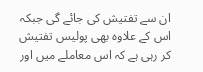ان سے تفتیش کی جائے گی جبکہ اس کے علاوہ بھی پولیس تفتیش کر رہی ہے کہ اس معاملے میں اور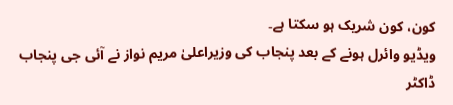کون، کون شریک ہو سکتا ہے۔
ویڈیو وائرل ہونے کے بعد پنجاب کی وزیراعلیٰ مریم نواز نے آئی جی پنجاب ڈاکٹر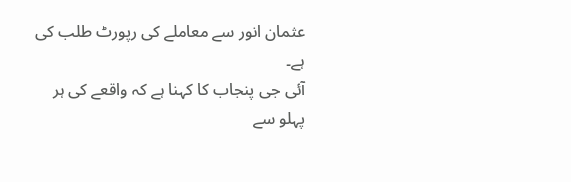عثمان انور سے معاملے کی رپورٹ طلب کی ہے۔
آئی جی پنجاب کا کہنا ہے کہ واقعے کی ہر پہلو سے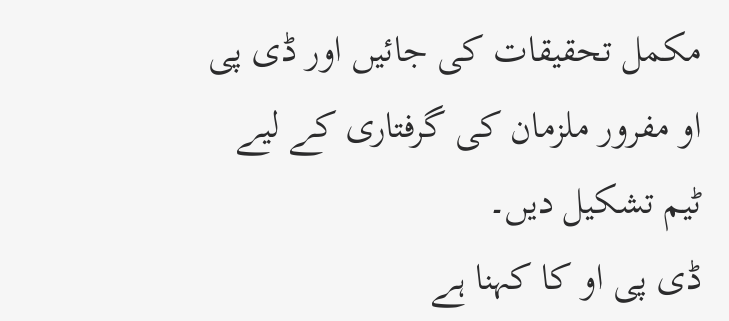مکمل تحقیقات کی جائیں اور ڈی پی او مفرور ملزمان کی گرفتاری کے لیے ٹیم تشکیل دیں۔
ڈی پی او کا کہنا ہے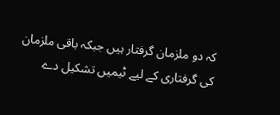کہ دو ملزمان گرفتار ہیں جبکہ باقی ملزمان کی گرفتاری کے لیے ٹیمیں تشکیل دے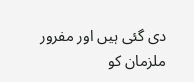دی گئی ہیں اور مفرور ملزمان کو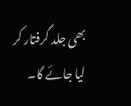بھی جلد گرفتار کر لیا جائے گا۔